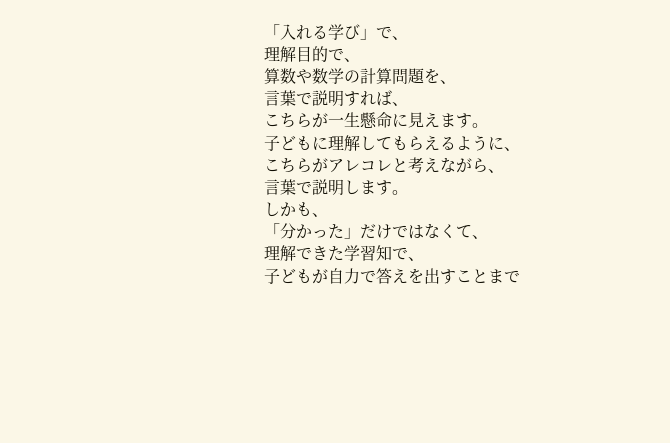「入れる学び」で、
理解目的で、
算数や数学の計算問題を、
言葉で説明すれば、
こちらが一生懸命に見えます。
子どもに理解してもらえるように、
こちらがアレコレと考えながら、
言葉で説明します。
しかも、
「分かった」だけではなくて、
理解できた学習知で、
子どもが自力で答えを出すことまで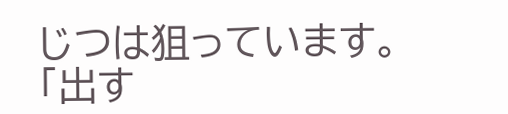じつは狙っています。
「出す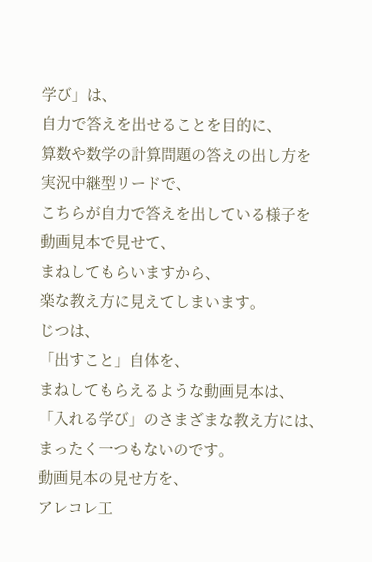学び」は、
自力で答えを出せることを目的に、
算数や数学の計算問題の答えの出し方を
実況中継型リードで、
こちらが自力で答えを出している様子を
動画見本で見せて、
まねしてもらいますから、
楽な教え方に見えてしまいます。
じつは、
「出すこと」自体を、
まねしてもらえるような動画見本は、
「入れる学び」のさまざまな教え方には、
まったく一つもないのです。
動画見本の見せ方を、
アレコレ工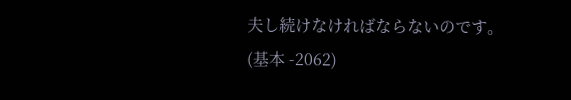夫し続けなければならないのです。
(基本 -2062)